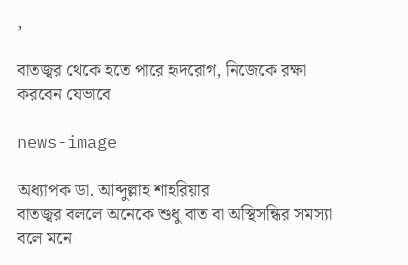,

বাতজ্বর থেকে হতে পারে হৃদরোগ, নিজেকে রক্ষা করবেন যেভাবে

news-image

অধ্যাপক ডা. আব্দুল্লাহ শাহরিয়ার
বাতজ্বর বললে অনেকে শুধু বাত বা অস্থিসন্ধির সমস্যা বলে মনে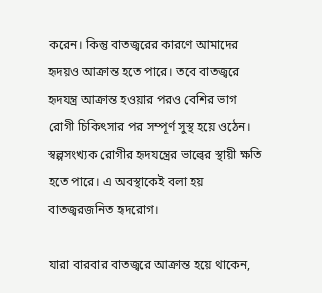করেন। কিন্তু বাতজ্বরের কারণে আমাদের হৃদয়ও আক্রান্ত হতে পারে। তবে বাতজ্বরে হৃদযন্ত্র আক্রান্ত হওয়ার পরও বেশির ভাগ রোগী চিকিৎসার পর সম্পূর্ণ সুস্থ হয়ে ওঠেন। স্বল্পসংখ্যক রোগীর হৃদযন্ত্রের ভাল্বের স্থায়ী ক্ষতি হতে পারে। এ অবস্থাকেই বলা হয় বাতজ্বরজনিত হৃদরোগ।

যারা বারবার বাতজ্বরে আক্রান্ত হয়ে থাকেন,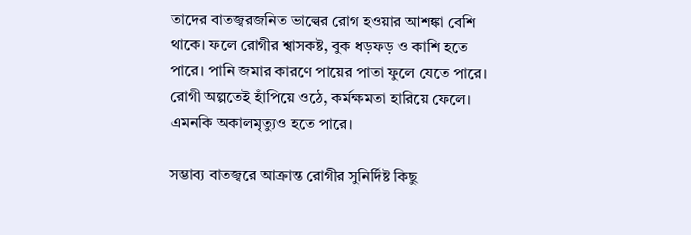তাদের বাতজ্বরজনিত ভাল্বের রোগ হওয়ার আশঙ্কা বেশি থাকে। ফলে রোগীর শ্বাসকষ্ট, বুক ধড়ফড় ও কাশি হতে পারে। পানি জমার কারণে পায়ের পাতা ফুলে যেতে পারে। রোগী অল্পতেই হাঁপিয়ে ওঠে, কর্মক্ষমতা হারিয়ে ফেলে। এমনকি অকালমৃত্যুও হতে পারে।

সম্ভাব্য বাতজ্বরে আক্রান্ত রোগীর সুনির্দিষ্ট কিছু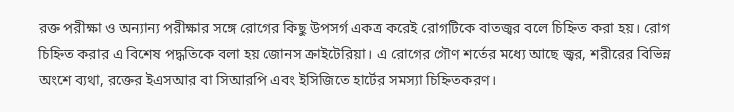রক্ত পরীক্ষা ও অন্যান্য পরীক্ষার সঙ্গে রোগের কিছু উপসর্গ একত্র করেই রোগটিকে বাতজ্বর বলে চিহ্নিত করা হয়। রোগ চিহ্নিত করার এ বিশেষ পদ্ধতিকে বলা হয় জোনস ক্রাইটেরিয়া। এ রোগের গৌণ শর্তের মধ্যে আছে জ্বর, শরীরের বিভিন্ন অংশে ব্যথা, রক্তের ইএসআর বা সিআরপি এবং ইসিজিতে হার্টের সমস্যা চিহ্নিতকরণ।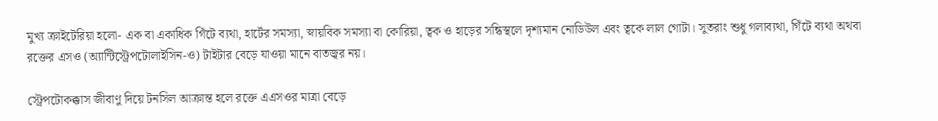মুখ্য ক্রাইটেরিয়া হলো- এক বা একাধিক গিঁটে ব্যথা, হার্টের সমস্যা, স্নায়বিক সমস্যা বা কোরিয়া, ত্বক ও হাড়ের সন্ধিস্থলে দৃশ্যমান নোডিউল এবং ত্বকে লাল গোটা। সুতরাং শুধু গলাব্যথা, গিঁটে ব্যথা অথবা রক্তের এসও (অ্যান্টিস্ট্রেপটোলাইসিন-ও) টাইটার বেড়ে যাওয়া মানে বাতজ্বর নয়।

স্ট্রেপটোকক্কাস জীবাণু দিয়ে টনসিল আক্রান্ত হলে রক্তে এএসওর মাত্রা বেড়ে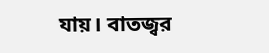যায়। বাতজ্বর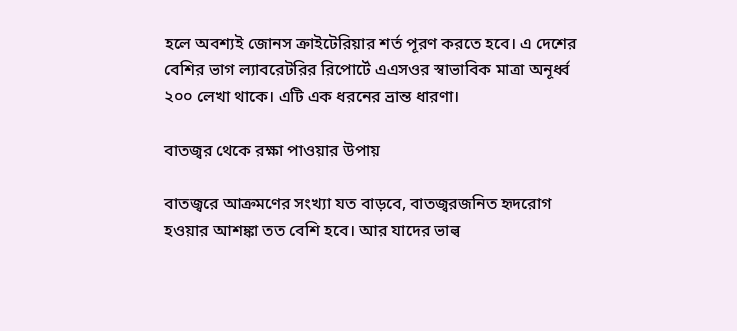হলে অবশ্যই জোনস ক্রাইটেরিয়ার শর্ত পূরণ করতে হবে। এ দেশের বেশির ভাগ ল্যাবরেটরির রিপোর্টে এএসওর স্বাভাবিক মাত্রা অনূর্ধ্ব ২০০ লেখা থাকে। এটি এক ধরনের ভ্রান্ত ধারণা।

বাতজ্বর থেকে রক্ষা পাওয়ার উপায়

বাতজ্বরে আক্রমণের সংখ্যা যত বাড়বে, বাতজ্বরজনিত হৃদরোগ হওয়ার আশঙ্কা তত বেশি হবে। আর যাদের ভাল্ব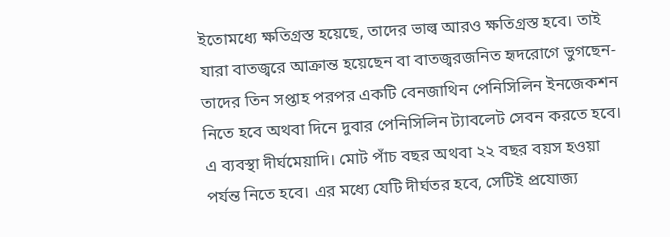ইতোমধ্যে ক্ষতিগ্রস্ত হয়েছে, তাদের ভাল্ব আরও ক্ষতিগ্রস্ত হবে। তাই যারা বাতজ্বরে আক্রান্ত হয়েছেন বা বাতজ্বরজনিত হৃদরোগে ভুগছেন- তাদের তিন সপ্তাহ পরপর একটি বেনজাথিন পেনিসিলিন ইনজেকশন নিতে হবে অথবা দিনে দুবার পেনিসিলিন ট্যাবলেট সেবন করতে হবে। এ ব্যবস্থা দীর্ঘমেয়াদি। মোট পাঁচ বছর অথবা ২২ বছর বয়স হওয়া পর্যন্ত নিতে হবে। এর মধ্যে যেটি দীর্ঘতর হবে, সেটিই প্রযোজ্য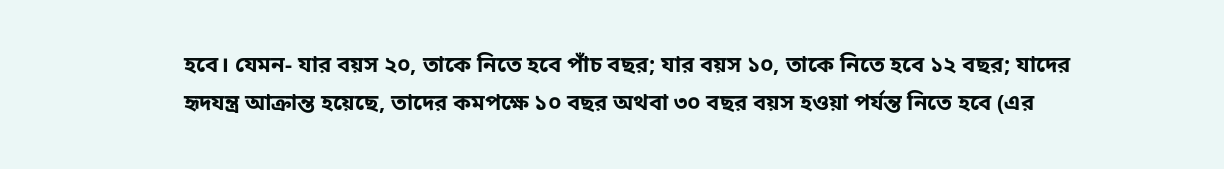হবে। যেমন- যার বয়স ২০, তাকে নিতে হবে পাঁচ বছর; যার বয়স ১০, তাকে নিতে হবে ১২ বছর; যাদের হৃদযন্ত্র আক্রান্ত হয়েছে, তাদের কমপক্ষে ১০ বছর অথবা ৩০ বছর বয়স হওয়া পর্যন্ত নিতে হবে (এর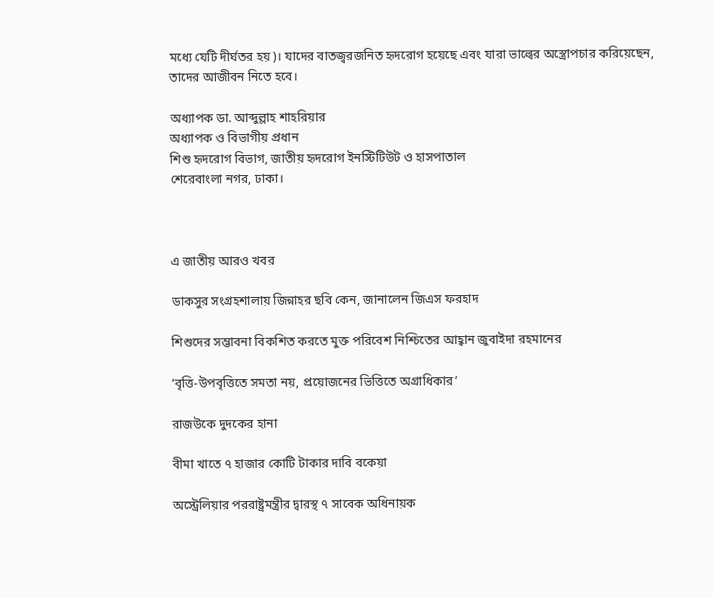মধ্যে যেটি দীর্ঘতর হয়)। যাদের বাতজ্বরজনিত হৃদরোগ হয়েছে এবং যারা ভাল্বের অস্ত্রোপচার করিয়েছেন, তাদের আজীবন নিতে হবে।

অধ্যাপক ডা. আব্দুল্লাহ শাহরিয়ার
অধ্যাপক ও বিভাগীয় প্রধান
শিশু হৃদরোগ বিভাগ, জাতীয় হৃদরোগ ইনস্টিটিউট ও হাসপাতাল
শেরেবাংলা নগর, ঢাকা।



এ জাতীয় আরও খবর

ডাকসুর সংগ্রহশালায় জিন্নাহর ছবি কেন, জানালেন জিএস ফরহাদ

শিশুদের সম্ভাবনা বিকশিত করতে মুক্ত পরিবেশ নিশ্চিতের আহ্বান জুবাইদা রহমানের

‘বৃত্তি-উপবৃত্তিতে সমতা নয়, প্রয়োজনের ভিত্তিতে অগ্রাধিকার’

রাজউকে দুদকের হানা

বীমা খাতে ৭ হাজার কোটি টাকার দাবি বকেয়া

অস্ট্রেলিয়ার পররাষ্ট্রমন্ত্রীর দ্বারস্থ ৭ সাবেক অধিনায়ক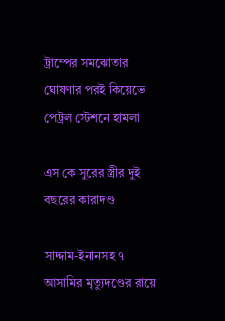ট্রাম্পের সমঝোতার ঘোষণার পরই কিয়েভে পেট্রল স্টেশনে হামলা

এস কে সুরের স্ত্রীর দুই বছরের কারাদণ্ড

সাদ্দাম-ইনানসহ ৭ আসামির মৃত্যুদণ্ডের রায়ে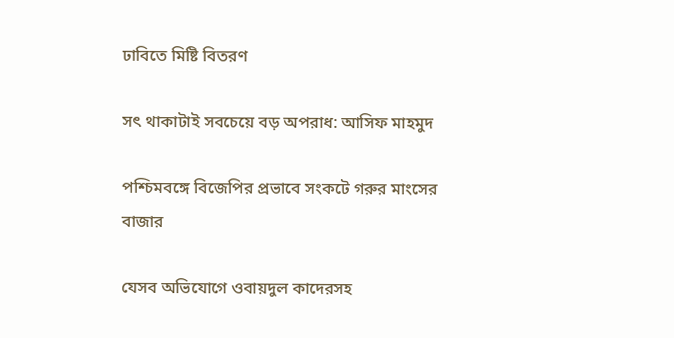ঢাবিতে মিষ্টি বিতরণ

সৎ থাকাটাই সবচেয়ে বড় অপরাধ: আসিফ মাহমুদ

পশ্চিমবঙ্গে বিজেপির প্রভাবে সংকটে গরুর মাংসের বাজার

যেসব অভিযোগে ওবায়দুল কাদেরসহ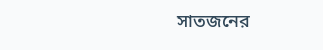সাতজনের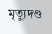মৃত্যুদণ্ড